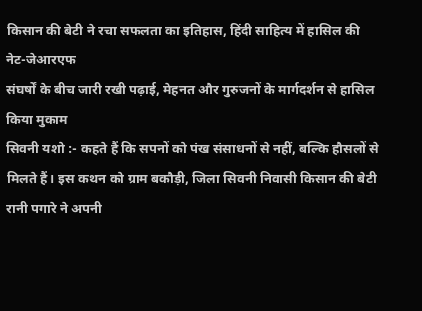किसान की बेटी ने रचा सफलता का इतिहास, हिंदी साहित्य में हासिल की नेट-जेआरएफ
संघर्षों के बीच जारी रखी पढ़ाई, मेहनत और गुरुजनों के मार्गदर्शन से हासिल किया मुकाम
सिवनी यशो :- कहते हैं कि सपनों को पंख संसाधनों से नहीं, बल्कि हौसलों से मिलते हैं। इस कथन को ग्राम बकौड़ी, जिला सिवनी निवासी किसान की बेटी रानी पगारे ने अपनी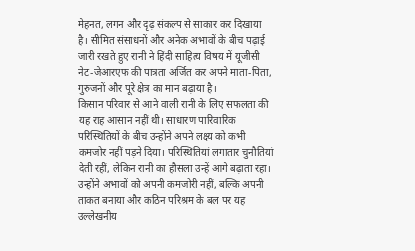मेहनत, लगन और दृढ़ संकल्प से साकार कर दिखाया है। सीमित संसाधनों और अनेक अभावों के बीच पढ़ाई जारी रखते हुए रानी ने हिंदी साहित्य विषय में यूजीसी नेट-जेआरएफ की पात्रता अर्जित कर अपने माता-पिता, गुरुजनों और पूरे क्षेत्र का मान बढ़ाया है।
किसान परिवार से आने वाली रानी के लिए सफलता की यह राह आसान नहीं थी। साधारण पारिवारिक परिस्थितियों के बीच उन्होंने अपने लक्ष्य को कभी कमजोर नहीं पड़ने दिया। परिस्थितियां लगातार चुनौतियां देती रहीं, लेकिन रानी का हौसला उन्हें आगे बढ़ाता रहा। उन्होंने अभावों को अपनी कमजोरी नहीं, बल्कि अपनी ताकत बनाया और कठिन परिश्रम के बल पर यह उल्लेखनीय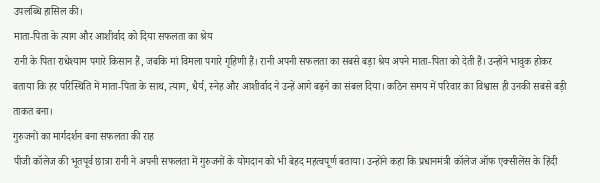उपलब्धि हासिल की।
माता-पिता के त्याग और आशीर्वाद को दिया सफलता का श्रेय
रानी के पिता राधेश्याम पगारे किसान हैं, जबकि मां विमला पगारे गृहिणी हैं। रानी अपनी सफलता का सबसे बड़ा श्रेय अपने माता-पिता को देती हैं। उन्होंने भावुक होकर बताया कि हर परिस्थिति में माता-पिता के साथ, त्याग, धैर्य, स्नेह और आशीर्वाद ने उन्हें आगे बढ़ने का संबल दिया। कठिन समय में परिवार का विश्वास ही उनकी सबसे बड़ी ताकत बना।
गुरुजनों का मार्गदर्शन बना सफलता की राह
पीजी कॉलेज की भूतपूर्व छात्रा रानी ने अपनी सफलता में गुरुजनों के योगदान को भी बेहद महत्वपूर्ण बताया। उन्होंने कहा कि प्रधानमंत्री कॉलेज ऑफ एक्सीलेंस के हिंदी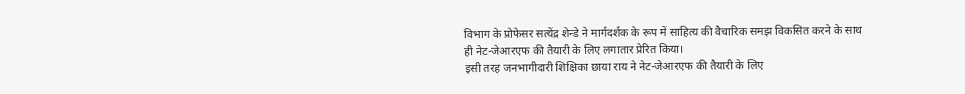विभाग के प्रोफेसर सत्येंद्र शेन्डे ने मार्गदर्शक के रूप में साहित्य की वैचारिक समझ विकसित करने के साथ ही नेट-जेआरएफ की तैयारी के लिए लगातार प्रेरित किया।
इसी तरह जनभागीदारी शिक्षिका छाया राय ने नेट-जेआरएफ की तैयारी के लिए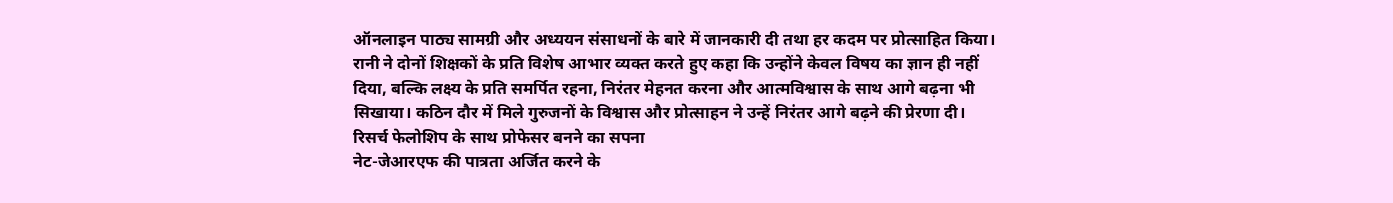ऑनलाइन पाठ्य सामग्री और अध्ययन संसाधनों के बारे में जानकारी दी तथा हर कदम पर प्रोत्साहित किया।
रानी ने दोनों शिक्षकों के प्रति विशेष आभार व्यक्त करते हुए कहा कि उन्होंने केवल विषय का ज्ञान ही नहीं दिया, बल्कि लक्ष्य के प्रति समर्पित रहना, निरंतर मेहनत करना और आत्मविश्वास के साथ आगे बढ़ना भी सिखाया। कठिन दौर में मिले गुरुजनों के विश्वास और प्रोत्साहन ने उन्हें निरंतर आगे बढ़ने की प्रेरणा दी।
रिसर्च फेलोशिप के साथ प्रोफेसर बनने का सपना
नेट-जेआरएफ की पात्रता अर्जित करने के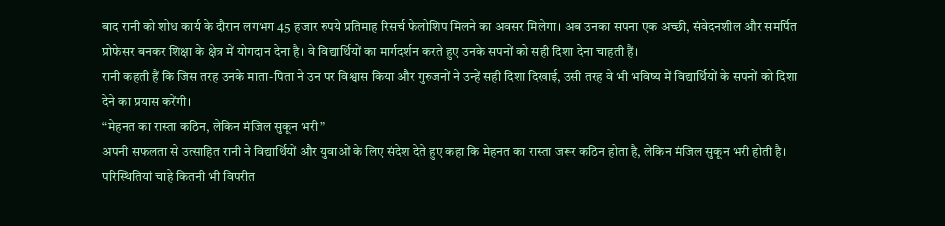बाद रानी को शोध कार्य के दौरान लगभग 45 हजार रुपये प्रतिमाह रिसर्च फेलोशिप मिलने का अवसर मिलेगा। अब उनका सपना एक अच्छी, संवेदनशील और समर्पित प्रोफेसर बनकर शिक्षा के क्षेत्र में योगदान देना है। वे विद्यार्थियों का मार्गदर्शन करते हुए उनके सपनों को सही दिशा देना चाहती हैं।
रानी कहती हैं कि जिस तरह उनके माता-पिता ने उन पर विश्वास किया और गुरुजनों ने उन्हें सही दिशा दिखाई, उसी तरह वे भी भविष्य में विद्यार्थियों के सपनों को दिशा देने का प्रयास करेंगी।
“मेहनत का रास्ता कठिन, लेकिन मंजिल सुकून भरी”
अपनी सफलता से उत्साहित रानी ने विद्यार्थियों और युवाओं के लिए संदेश देते हुए कहा कि मेहनत का रास्ता जरूर कठिन होता है, लेकिन मंजिल सुकून भरी होती है। परिस्थितियां चाहे कितनी भी विपरीत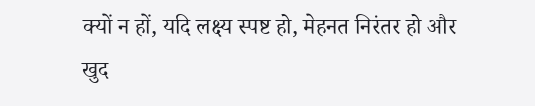क्यों न हों, यदि लक्ष्य स्पष्ट हो, मेहनत निरंतर हो और खुद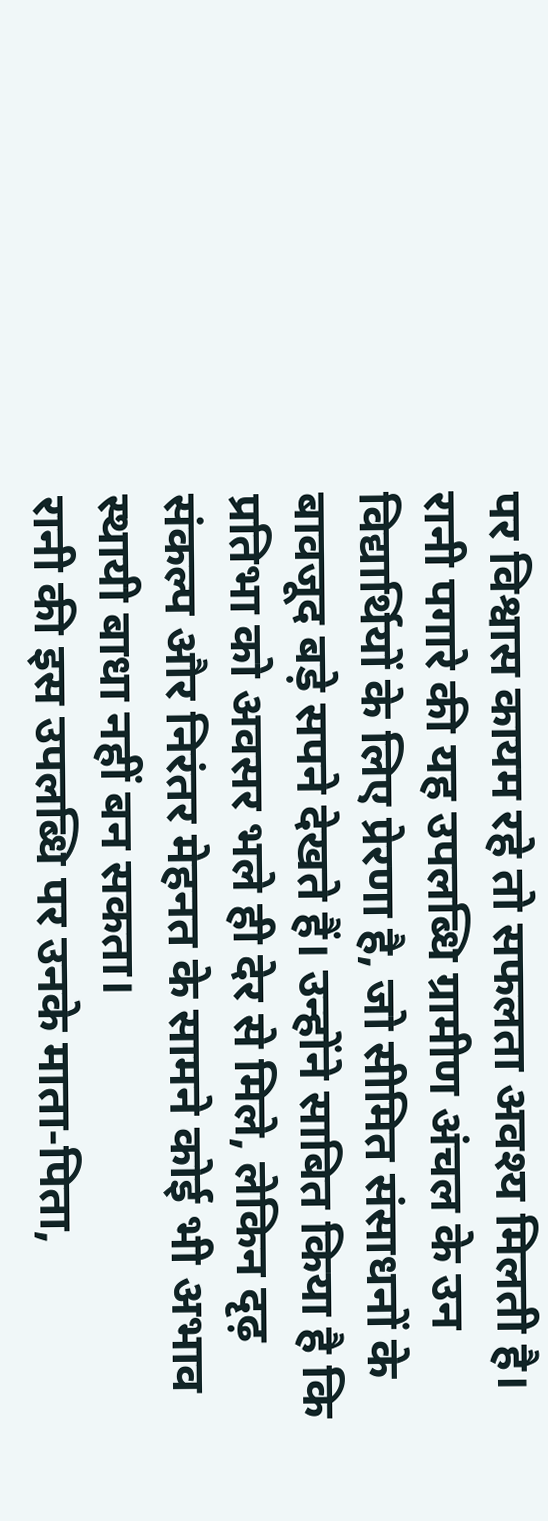पर विश्वास कायम रहे तो सफलता अवश्य मिलती है।
रानी पगारे की यह उपलब्धि ग्रामीण अंचल के उन विद्यार्थियों के लिए प्रेरणा है, जो सीमित संसाधनों के बावजूद बड़े सपने देखते हैं। उन्होंने साबित किया है कि प्रतिभा को अवसर भले ही देर से मिले, लेकिन दृढ़ संकल्प और निरंतर मेहनत के सामने कोई भी अभाव स्थायी बाधा नहीं बन सकता।
रानी की इस उपलब्धि पर उनके माता-पिता,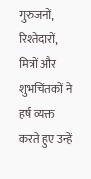गुरुजनों, रिश्तेदारों, मित्रों और शुभचिंतकों ने हर्ष व्यक्त करते हुए उन्हें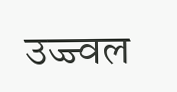उज्ज्वल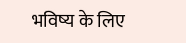भविष्य के लिए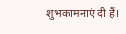शुभकामनाएं दी हैं।